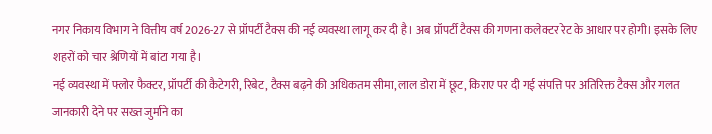नगर निकाय विभाग ने वित्तीय वर्ष 2026-27 से प्रॉपर्टी टैक्स की नई व्यवस्था लागू कर दी है। अब प्रॉपर्टी टैक्स की गणना कलेक्टर रेट के आधार पर होगी। इसके लिए शहरों को चार श्रेणियों में बांटा गया है।
नई व्यवस्था में फ्लोर फैक्टर, प्रॉपर्टी की कैटेगरी, रिबेट, टैक्स बढ़ने की अधिकतम सीमा, लाल डोरा में छूट, किराए पर दी गई संपत्ति पर अतिरिक्त टैक्स और गलत जानकारी देने पर सख्त जुर्माने का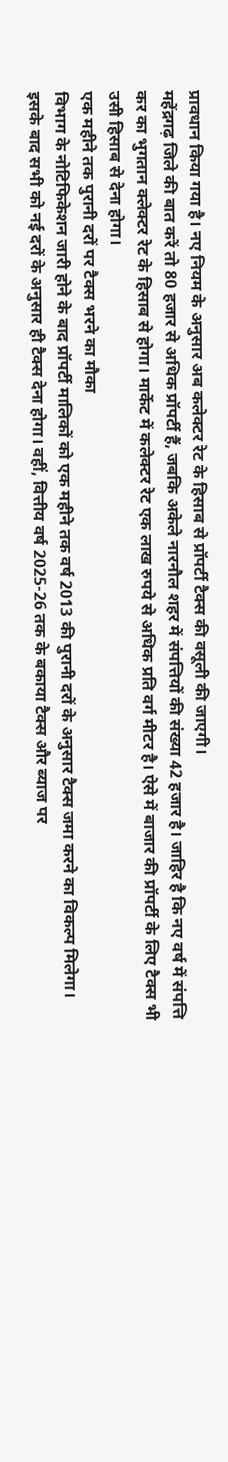प्रावधान किया गया है। नए नियम के अनुसार अब कलेक्टर रेट के हिसाब से प्रॉपर्टी टैक्स की वसूली की जाएगी।
महेंद्रगढ़ जिले की बात करें तो 80 हजार से अधिक प्रॉपर्टी हैं, जबकि अकेले नारनौल शहर में संपत्तियों की संख्या 42 हजार है। जाहिर है कि नए वर्ष में संपत्ति कर का भुगतान क्लेक्टर रेट के हिसाब से होगा। मार्केट में कलेक्टर रेट एक लाख रुपये से अधिक प्रति वर्ग मीटर है। ऐसे में बाजार की प्रॉपर्टी के लिए टैक्स भी उसी हिसाब से देना होगा।
एक महीने तक पुरानी दरों पर टैक्स भरने का मौका
विभाग के नोटिफिकेशन जारी होने के बाद प्रॉपर्टी मालिकों को एक महीने तक वर्ष 2013 की पुरानी दरों के अनुसार टैक्स जमा करने का विकल्प मिलेगा। इसके बाद सभी को नई दरों के अनुसार ही टैक्स देना होगा। वहीं, वित्तीय वर्ष 2025-26 तक के बकाया टैक्स और ब्याज पर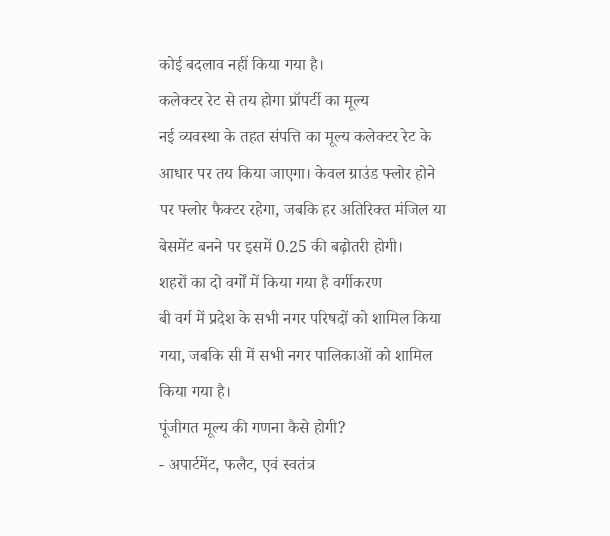कोई बदलाव नहीं किया गया है।
कलेक्टर रेट से तय होगा प्रॉपर्टी का मूल्य
नई व्यवस्था के तहत संपत्ति का मूल्य कलेक्टर रेट के आधार पर तय किया जाएगा। केवल ग्राउंड फ्लोर होने पर फ्लोर फैक्टर रहेगा, जबकि हर अतिरिक्त मंजिल या बेसमेंट बनने पर इसमें 0.25 की बढ़ोतरी होगी।
शहरों का दो वर्गों में किया गया है वर्गीकरण
बी वर्ग में प्रदेश के सभी नगर परिषदों को शामिल किया गया, जबकि सी में सभी नगर पालिकाओं को शामिल किया गया है।
पूंजीगत मूल्य की गणना कैसे होगी?
- अपार्टमेंट, फलैट, एवं स्वतंत्र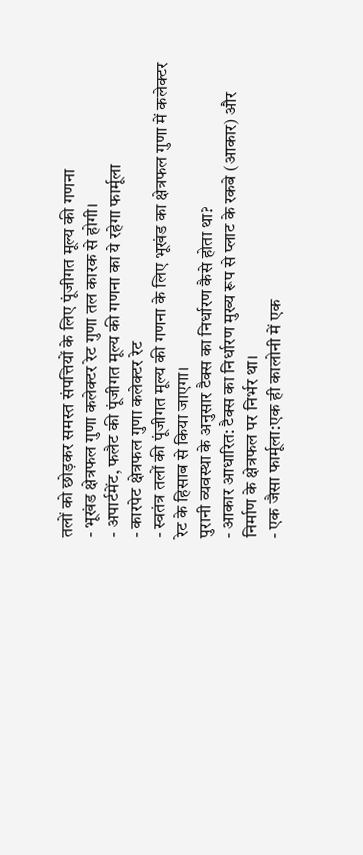तलों को छोड़कर समस्त संपत्तियों के लिए पूंजीगत मूल्य की गणना
- भूखंड क्षेत्रफल गुणा कलेक्टर रेट गुणा तल कारक से होगी।
- अपार्टमेंट, फलैट की पूंजीगत मूल्य की गणना का ये रहेगा फार्मूला
- कारपेट क्षेत्रफल गुणा कलेक्टर रेट
- स्वतंत्र तलों की पूंजीगत मूल्य की गणना के लिए भूखंड का क्षेत्रफल गुणा में कलेक्टर रेट के हिसाब से किया जाएगा।
पुरानी व्यवस्था के अनुसार टैक्स का निर्धारण कैसे होता था?
- आकार आधारित: टैक्स का निर्धारण मुख्य रूप से प्लाट के रकबे (आकार) और निर्माण के क्षेत्रफल पर निर्भर था।
- एक जैसा फार्मूला:एक ही कालोनी में एक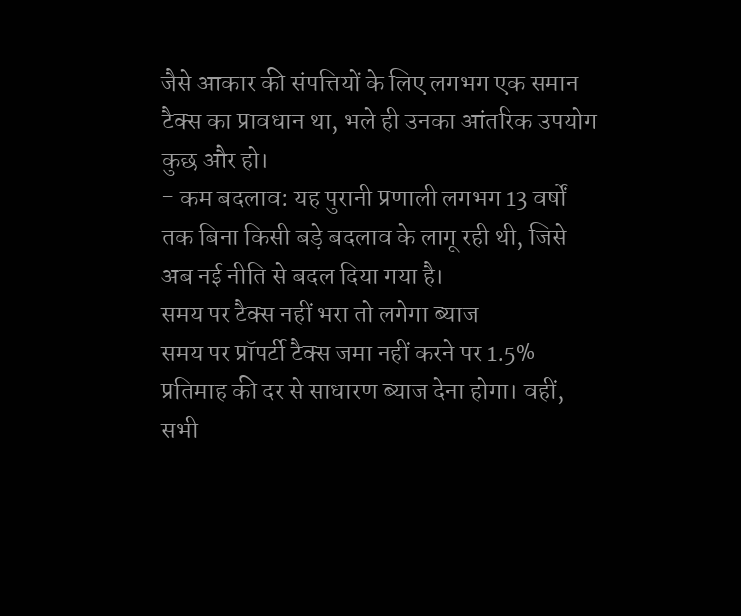जैसे आकार की संपत्तियों के लिए लगभग एक समान टैक्स का प्रावधान था, भले ही उनका आंतरिक उपयोग कुछ और हो।
- कम बदलाव: यह पुरानी प्रणाली लगभग 13 वर्षों तक बिना किसी बड़े बदलाव के लागू रही थी, जिसे अब नई नीति से बदल दिया गया है।
समय पर टैक्स नहीं भरा तो लगेगा ब्याज
समय पर प्रॉपर्टी टैक्स जमा नहीं करने पर 1.5% प्रतिमाह की दर से साधारण ब्याज देना होगा। वहीं, सभी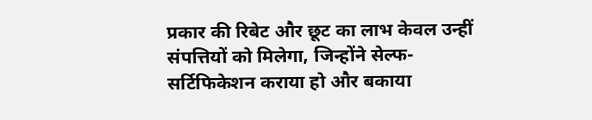प्रकार की रिबेट और छूट का लाभ केवल उन्हीं संपत्तियों को मिलेगा, जिन्होंने सेल्फ-सर्टिफिकेशन कराया हो और बकाया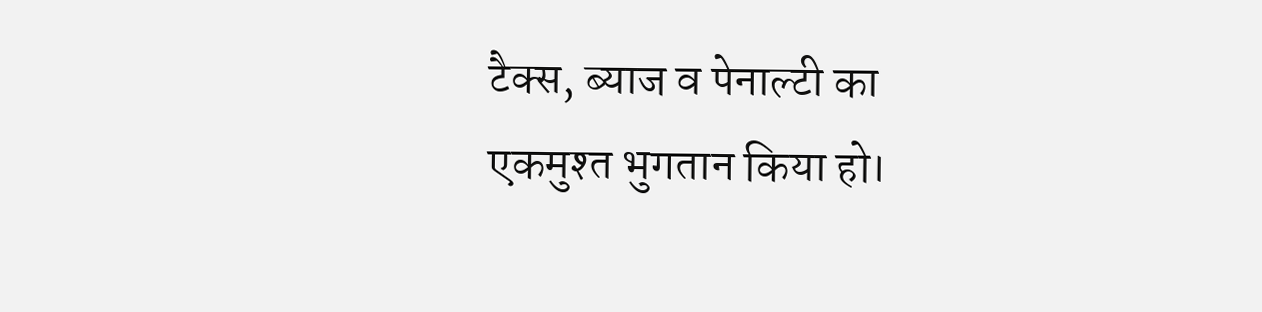टैक्स, ब्याज व पेनाल्टी का एकमुश्त भुगतान किया हो।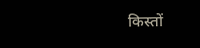किस्तों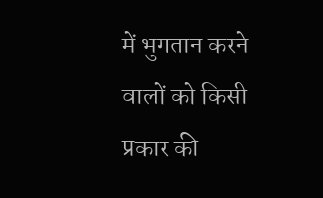में भुगतान करने वालों को किसी प्रकार की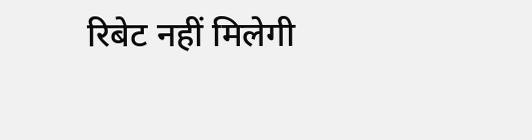रिबेट नहीं मिलेगी